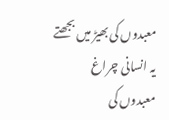معبدوں کی بھیڑ میں بجھتے یہ انسانی چراغ
معبدوں کی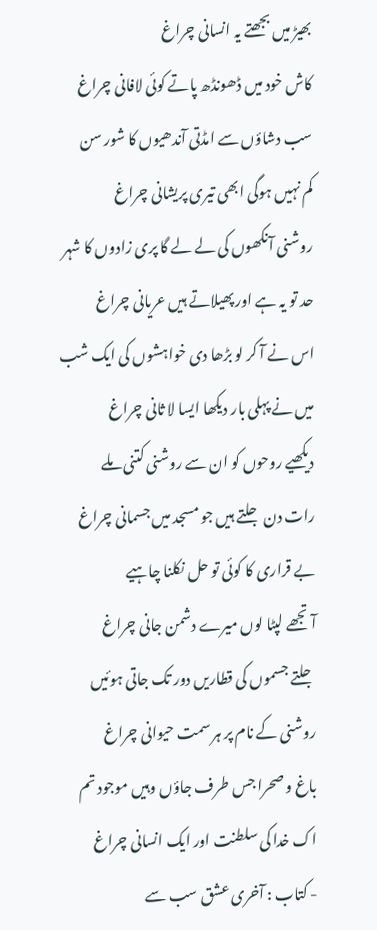بھیڑ میں بجھتے یہ انسانی چراغ
کاش خود میں ڈھونڈھ پاتے کوئی لافانی چراغ
سب دشاؤں سے امڈتی آندھیوں کا شور سن
کم نہیں ہوگی ابھی تیری پریشانی چراغ
روشنی آنکھوں کی لے لے گا پری زادوں کا شہر
حد تو یہ ہے اور پھیلاتے ہیں عریانی چراغ
اس نے آ کر لو بڑھا دی خواہشوں کی ایک شب
میں نے پہلی بار دیکھا ایسا لا ثانی چراغ
دیکھیے روحوں کو ان سے روشنی کتنی ملے
رات دن جلتے ہیں جو مسجد میں جسمانی چراغ
بے قراری کا کوئی تو حل نکلنا چاہیے
آ تجھے لپٹا لوں میرے دشمن جانی چراغ
جلتے جسموں کی قطاریں دور تک جاتی ہوئیں
روشنی کے نام پر ہر سمت حیوانی چراغ
باغ و صحرا جس طرف جاؤں وہیں موجود تم
اک خدا کی سلطنت اور ایک انسانی چراغ
- کتاب : آخری عشق سب سے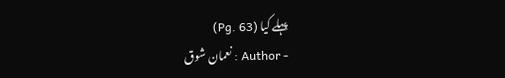پہلے کیا (Pg. 63)
- Author : نعمان شوق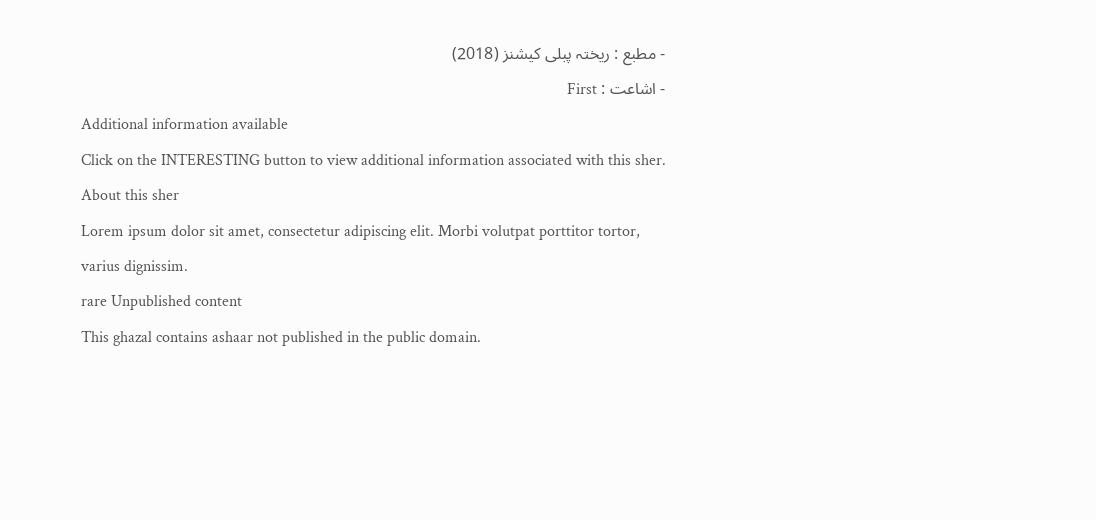- مطبع : ریختہ پبلی کیشنز (2018)
- اشاعت : First
Additional information available
Click on the INTERESTING button to view additional information associated with this sher.
About this sher
Lorem ipsum dolor sit amet, consectetur adipiscing elit. Morbi volutpat porttitor tortor, varius dignissim.
rare Unpublished content
This ghazal contains ashaar not published in the public domain.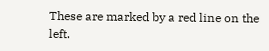These are marked by a red line on the left.